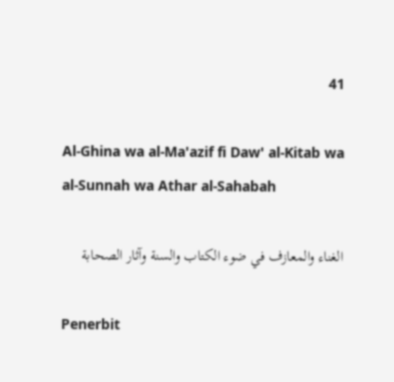41

Al-Ghina wa al-Ma'azif fi Daw' al-Kitab wa al-Sunnah wa Athar al-Sahabah

الغناء والمعازف في ضوء الكتاب والسنة وآثار الصحابة

Penerbit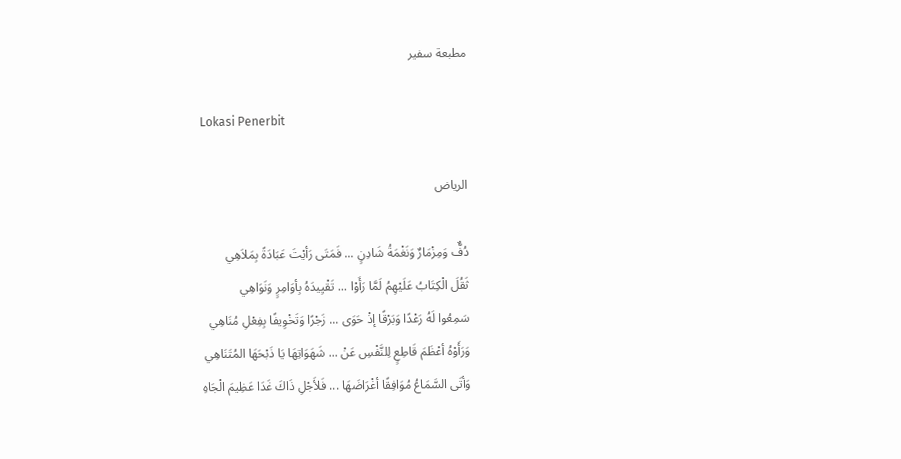مطبعة سفير

Lokasi Penerbit

الرياض

دُفٌّ وَمِزْمَارٌ وَنَغْمَةُ شَادِنٍ ... فَمَتَى رَأيْتَ عَبَادَةً بِمَلاَهِي
ثَقُلَ الْكِتَابُ عَلَيْهِمُ لَمَّا رَأَوْا ... تَقْيِيدَهُ بِأوَامِرٍ وَنَوَاهِي
سَمِعُوا لَهُ رَعْدًا وَبَرْقًا إذْ حَوَى ... زَجْرًا وَتَخْوِيفًا بِفِعْلِ مُنَاهِي
وَرَأَوْهُ أعْظَمَ قَاطِعٍ لِلنَّفْسِ عَنْ ... شَهَوَاتِهَا يَا ذَبْحَهَا المُتَنَاهِي
وَأتَى السَّمَاعُ مُوَافِقًا أغْرَاضَهَا ... فَلأَجْلِ ذَاكَ غَدَا عَظِيمَ الْجَاهِ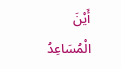أَيْنَ الْمُسَاعِدُ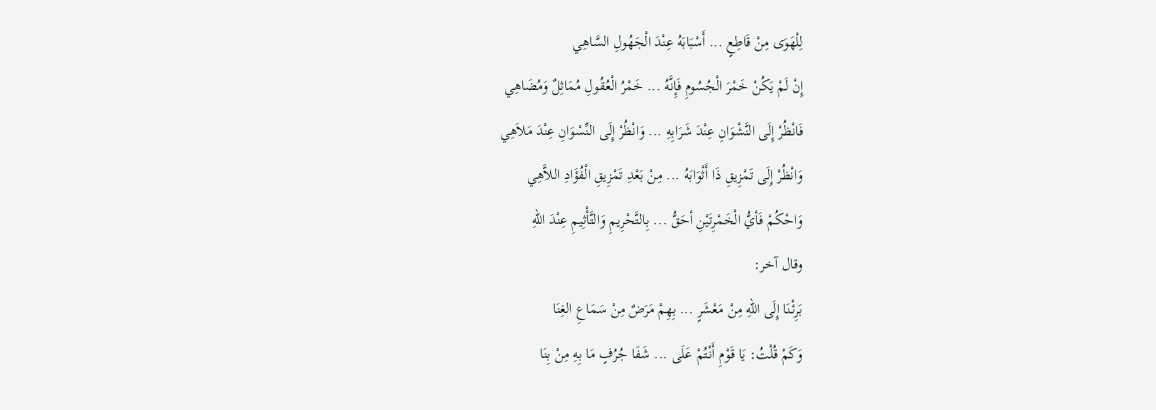لِلْهَوَى مِنْ قَاطِعٍ ... أَسْبَابَهُ عِنْدَ الْجَهُولِ السَّاهِي
إِنْ لَمْ يَكُنْ خَمْرَ الْجُسُومِ فَإِنَّهُ ... خَمْرُ الْعُقُولِ مُمَاثِلٌ وَمُضَاهِي
فَانْظُرْ إِلَى النَّشْوَانِ عِنْدَ شَرَابِهِ ... وَانْظُرْ إِلَى النِّسْوَانِ عِنْدَ مَلاَهِي
وَانْظُرْ إِلَى تَمْزِيقِ ذَا أَثْوَابَهُ ... مِنْ بَعْدِ تَمْزِيقِ الْفُؤَادِ اللاَّهِي
وَاحْكُمْ فَأيُّ الْخَمْرِتَيْنِ أحَقُّ ... بِالتَّحْرِيمِ وَالتَّأْثِيمِ عِنْدَ اللهِ
وقال آخر:
بَرِئْنَا إِلَى اللهِ مِنْ مَعْشَرٍ ... بِهِمْ مَرَضٌ مِنْ سَمَاعِ الغِنَا
وَكَمْ قُلْتُ: يَا قَوْمِ أَنْتُمْ عَلَى ... شَفَا جُرُفٍ مَا بِهِ مِنْ بِنَا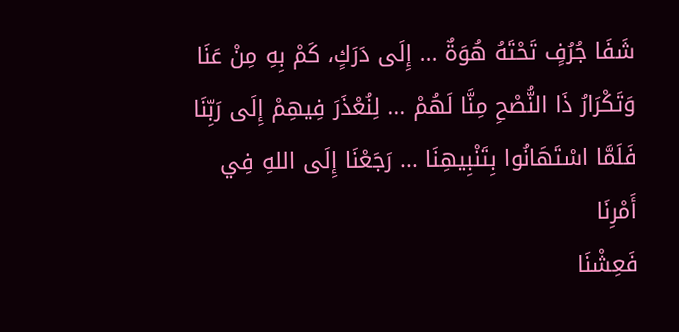شَفَا جُرُفٍ تَحْتَهُ هُوَةٌ ... إِلَى دَرَكٍ، كَمْ بِهِ مِنْ عَنَا
وَتَكْرَارُ ذَا النُّصْحِ مِنَّا لَهُمْ ... لِنُعْذَرَ فِيهِمْ إِلَى رَبِّنَا
فَلَمَّا اسْتَهَانُوا بِتَنْبِيهِنَا ... رَجَعْنَا إِلَى اللهِ فِي أَمْرِنَا
فَعِشْنَا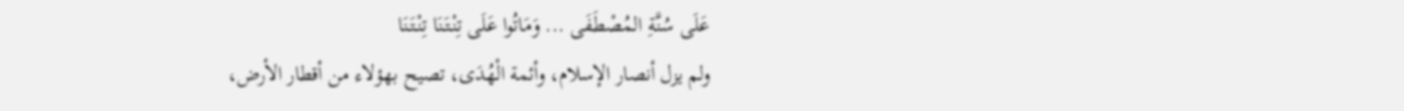عَلَى سُنَّةِ المُصْطَفَى ... وَمَاتُوا عَلَى تِنْتَنَا تِنْتَنَا
ولم يزل أنصار الإسلام، وأئمة الْهُدَى، تصيح بهؤلاء من أقطار الأرض،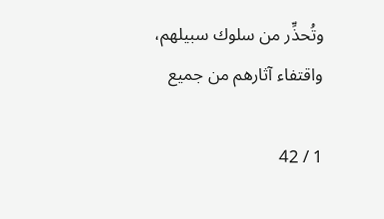وتُحذِّر من سلوك سبيلهم، واقتفاء آثارهم من جميع

1 / 42